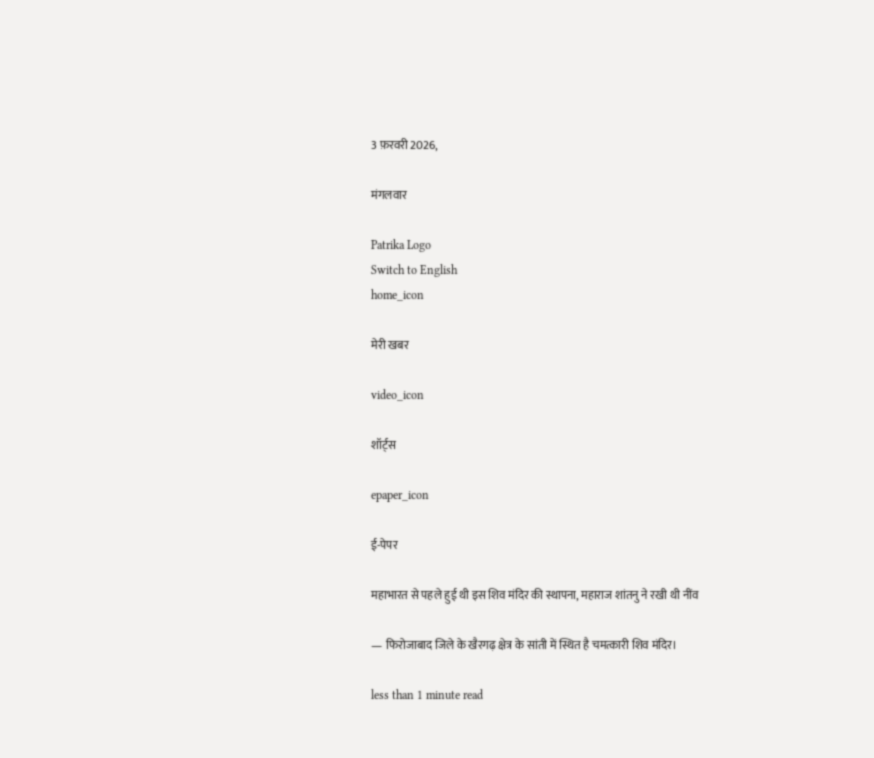3 फ़रवरी 2026,

मंगलवार

Patrika Logo
Switch to English
home_icon

मेरी खबर

video_icon

शॉर्ट्स

epaper_icon

ई-पेपर

महाभारत से पहले हुई थी इस शिव मंदिर की स्थापना, महाराज शांतनु ने रखी थी नींव

— फिरोजाबाद जिले के खैरगढ़ क्षेत्र के सांती में स्थित है चमत्कारी शिव मंदिर।

less than 1 minute read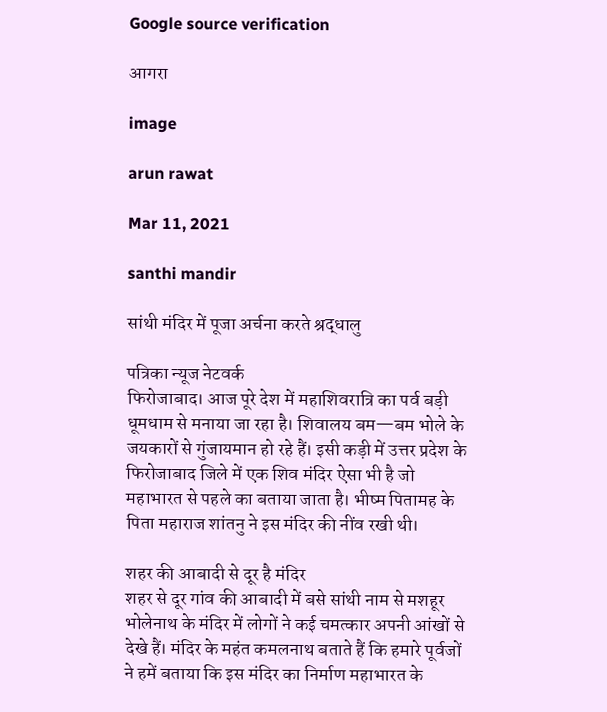Google source verification

आगरा

image

arun rawat

Mar 11, 2021

santhi mandir

सांथी मंदिर में पूजा अर्चना करते श्रद्धालु

पत्रिका न्यूज नेटवर्क
फिरोजाबाद। आज पूरे देश में महाशिवरात्रि का पर्व बड़ी धूमधाम से मनाया जा रहा है। शिवालय बम—बम भोले के जयकारों से गुंजायमान हो रहे हैं। इसी कड़ी में उत्तर प्रदेश के फिरोजाबाद जिले में एक शिव मंदिर ऐसा भी है जो महाभारत से पहले का बताया जाता है। भीष्म पितामह के पिता महाराज शांतनु ने इस मंदिर की नींव रखी थी।

शहर की आबादी से दूर है मंदिर
शहर से दूर गांव की आबादी में बसे सांथी नाम से मशहूर भोलेनाथ के मंदिर में लोगों ने कई चमत्कार अपनी आंखों से देखे हैं। मंदिर के महंत कमलनाथ बताते हैं कि हमारे पूर्वजों ने हमें बताया कि इस मंदिर का निर्माण महाभारत के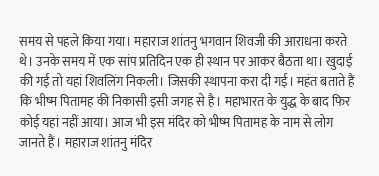समय से पहले किया गया। महाराज शांतनु भगवान शिवजी की आराधना करते थे। उनके समय में एक सांप प्रतिदिन एक ही स्थान पर आकर बैठता था। खुदाई की गई तो यहां शिवलिंग निकली। जिसकी स्थापना करा दी गई। महंत बताते हैं कि भीष्म पितामह की निकासी इसी जगह से है। महाभारत के युद्ध के बाद फिर कोई यहां नहीं आया। आज भी इस मंदिर को भीष्म पितामह के नाम से लोग जानते हैं। महाराज शांतनु मंदिर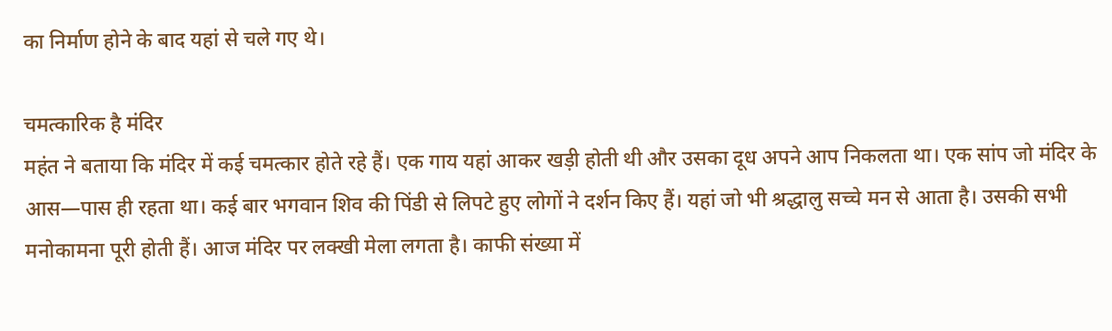का निर्माण होने के बाद यहां से चले गए थे।

चमत्कारिक है मंदिर
महंत ने बताया कि मंदिर में कई चमत्कार होते रहे हैं। एक गाय यहां आकर खड़ी होती थी और उसका दूध अपने आप निकलता था। एक सांप जो मंदिर के आस—पास ही रहता था। कई बार भगवान शिव की पिंडी से लिपटे हुए लोगों ने दर्शन किए हैं। यहां जो भी श्रद्धालु सच्चे मन से आता है। उसकी सभी मनोकामना पूरी होती हैं। आज मंदिर पर लक्खी मेला लगता है। काफी संख्या में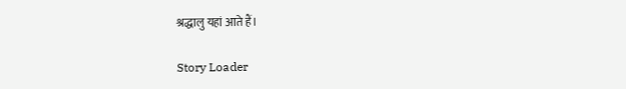श्रद्धालु यहां आते हैं।

Story Loader